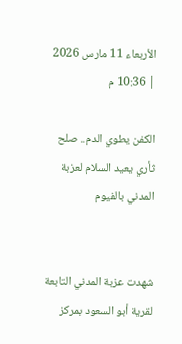الأربعاء 11 مارس 2026 | 10:36 م

الكفن يطوي الدم.. صلح ثأري يعيد السلام لعزبة المدني بالفيوم


شهدت عزبة المدني التابعة لقرية أبو السعود بمركز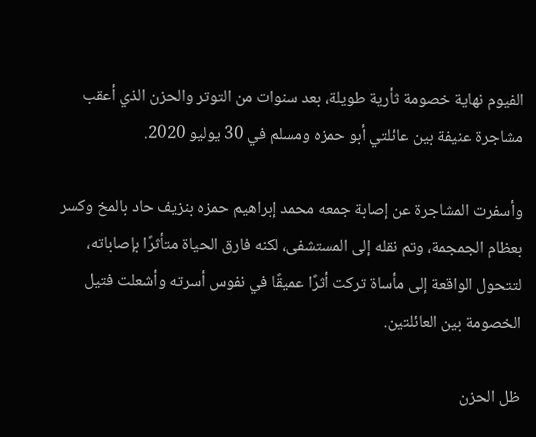الفيوم نهاية خصومة ثأرية طويلة، بعد سنوات من التوتر والحزن الذي أعقب مشاجرة عنيفة بين عائلتي أبو حمزه ومسلم في 30 يوليو 2020.

وأسفرت المشاجرة عن إصابة جمعه محمد إبراهيم حمزه بنزيف حاد بالمخ وكسر بعظام الجمجمة، وتم نقله إلى المستشفى، لكنه فارق الحياة متأثرًا بإصاباته، لتتحول الواقعة إلى مأساة تركت أثرًا عميقًا في نفوس أسرته وأشعلت فتيل الخصومة بين العائلتين.

ظل الحزن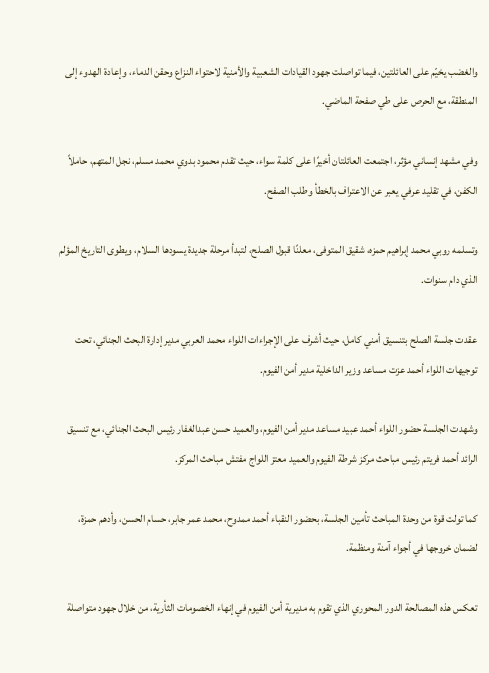والغضب يخيّم على العائلتين، فيما تواصلت جهود القيادات الشعبية والأمنية لاحتواء النزاع وحقن الدماء، وإعادة الهدوء إلى المنطقة، مع الحرص على طي صفحة الماضي.

وفي مشهد إنساني مؤثر، اجتمعت العائلتان أخيرًا على كلمة سواء، حيث تقدم محمود بدوي محمد مسلم، نجل المتهم، حاملاً الكفن، في تقليد عرفي يعبر عن الاعتراف بالخطأ وطلب الصفح.

وتسلمه روبي محمد إبراهيم حمزه، شقيق المتوفى، معلنًا قبول الصلح، لتبدأ مرحلة جديدة يسودها السلام، ويطوى التاريخ المؤلم الذي دام سنوات.

عقدت جلسة الصلح بتنسيق أمني كامل، حيث أشرف على الإجراءات اللواء محمد العربي مدير إدارة البحث الجنائي، تحت توجيهات اللواء أحمد عزت مساعد وزير الداخلية مدير أمن الفيوم.

وشهدت الجلسة حضور اللواء أحمد عبيد مساعد مدير أمن الفيوم، والعميد حسن عبدالغفار رئيس البحث الجنائي، مع تنسيق الرائد أحمد فريتم رئيس مباحث مركز شرطة الفيوم والعميد معتز اللواج مفتش مباحث المركز.

كما تولت قوة من وحدة المباحث تأمين الجلسة، بحضور النقباء أحمد ممدوح، محمد عمر جابر، حسام الحسن، وأدهم حمزة، لضمان خروجها في أجواء آمنة ومنظمة.

تعكس هذه المصالحة الدور المحوري الذي تقوم به مديرية أمن الفيوم في إنهاء الخصومات الثأرية، من خلال جهود متواصلة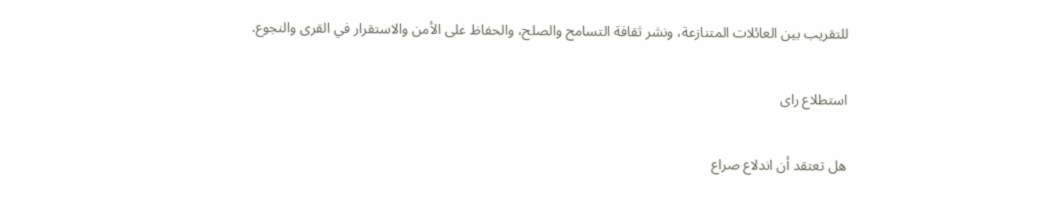للتقريب بين العائلات المتنازعة، ونشر ثقافة التسامح والصلح، والحفاظ على الأمن والاستقرار في القرى والنجوع.

استطلاع راى

هل تعتقد أن اندلاع صراع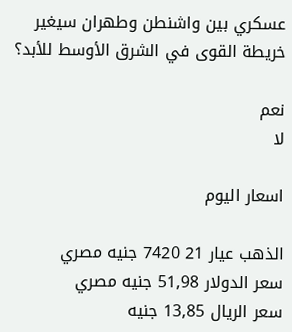عسكري بين واشنطن وطهران سيغير خريطة القوى في الشرق الأوسط للأبد؟

نعم
لا

اسعار اليوم

الذهب عيار 21 7420 جنيه مصري
سعر الدولار 51٫98 جنيه مصري
سعر الريال 13٫85 جنيه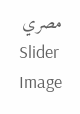مصري
Slider Image